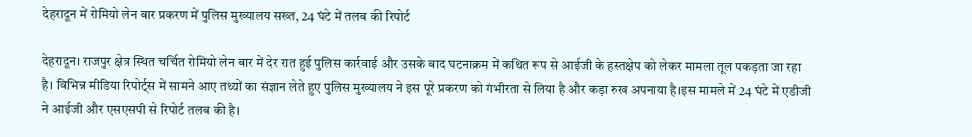देहरादून में रोमियो लेन बार प्रकरण में पुलिस मुख्यालय सख्त, 24 घंटे में तलब की रिपोर्ट

देहरादून। राजपुर क्षेत्र स्थित चर्चित रोमियो लेन बार में देर रात हुई पुलिस कार्रवाई और उसके बाद घटनाक्रम में कथित रूप से आईजी के हस्तक्षेप को लेकर मामला तूल पकड़ता जा रहा है। विभिन्न मीडिया रिपोर्ट्स में सामने आए तथ्यों का संज्ञान लेते हुए पुलिस मुख्यालय ने इस पूरे प्रकरण को गंभीरता से लिया है और कड़ा रुख अपनाया है।इस मामले में 24 घंटे में एडीजी ने आईजी और एसएसपी से रिपोर्ट तलब की है।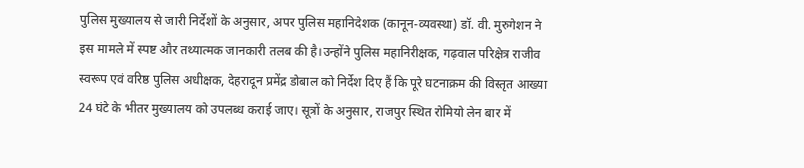पुलिस मुख्यालय से जारी निर्देशों के अनुसार, अपर पुलिस महानिदेशक (कानून-व्यवस्था) डॉ. वी. मुरुगेशन ने इस मामले में स्पष्ट और तथ्यात्मक जानकारी तलब की है।उन्होंने पुलिस महानिरीक्षक, गढ़वाल परिक्षेत्र राजीव स्वरूप एवं वरिष्ठ पुलिस अधीक्षक, देहरादून प्रमेंद्र डोबाल को निर्देश दिए हैं कि पूरे घटनाक्रम की विस्तृत आख्या 24 घंटे के भीतर मुख्यालय को उपलब्ध कराई जाए। सूत्रों के अनुसार, राजपुर स्थित रोमियो लेन बार में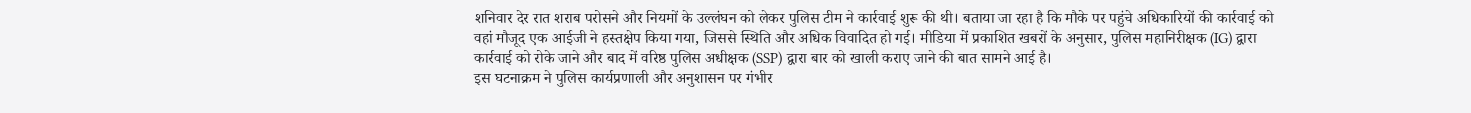शनिवार देर रात शराब परोसने और नियमों के उल्लंघन को लेकर पुलिस टीम ने कार्रवाई शुरू की थी। बताया जा रहा है कि मौके पर पहुंचे अधिकारियों की कार्रवाई को वहां मौजूद एक आईजी ने हस्तक्षेप किया गया, जिससे स्थिति और अधिक विवादित हो गई। मीडिया में प्रकाशित खबरों के अनुसार, पुलिस महानिरीक्षक (IG) द्वारा कार्रवाई को रोके जाने और बाद में वरिष्ठ पुलिस अधीक्षक (SSP) द्वारा बार को खाली कराए जाने की बात सामने आई है।
इस घटनाक्रम ने पुलिस कार्यप्रणाली और अनुशासन पर गंभीर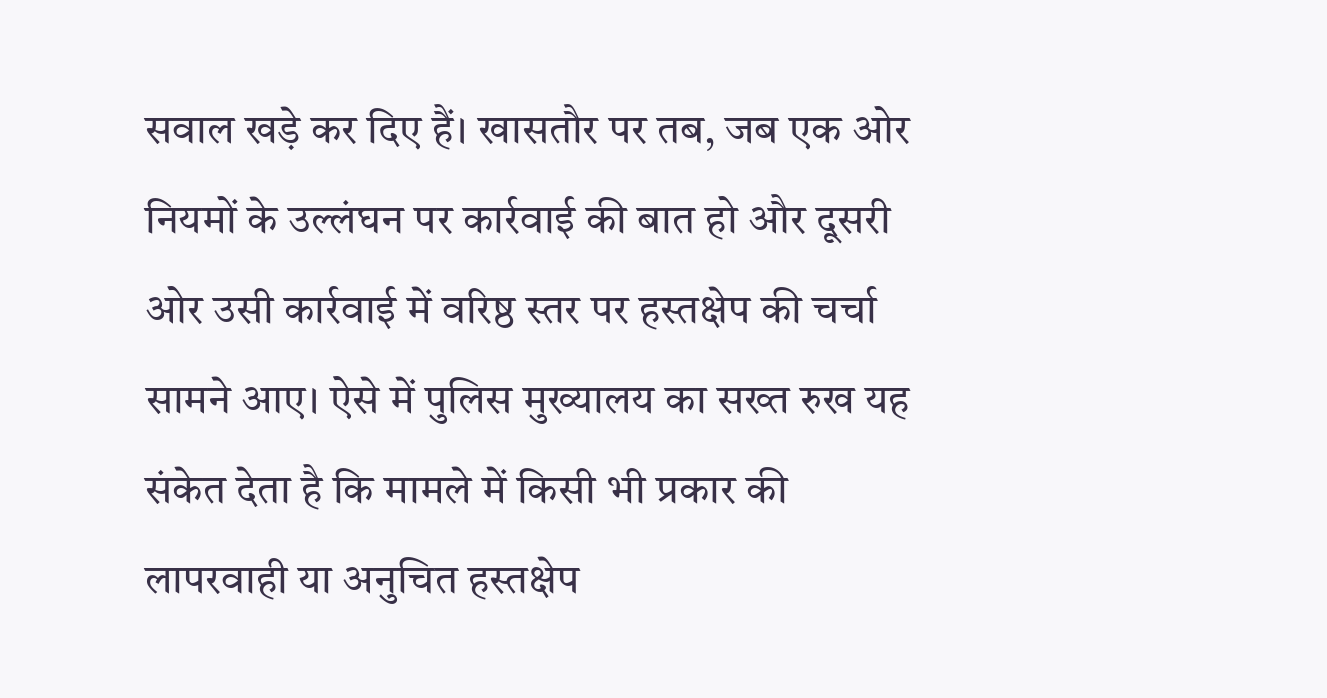सवाल खड़े कर दिए हैं। खासतौर पर तब, जब एक ओर नियमों के उल्लंघन पर कार्रवाई की बात हो और दूसरी ओर उसी कार्रवाई में वरिष्ठ स्तर पर हस्तक्षेप की चर्चा सामने आए। ऐसे में पुलिस मुख्यालय का सख्त रुख यह संकेत देता है कि मामले में किसी भी प्रकार की लापरवाही या अनुचित हस्तक्षेप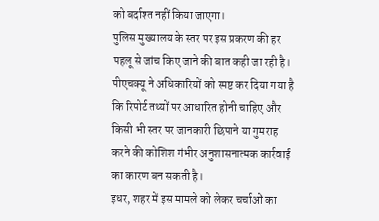को बर्दाश्त नहीं किया जाएगा।
पुलिस मुख्यालय के स्तर पर इस प्रकरण की हर पहलू से जांच किए जाने की बात कही जा रही है। पीएचक्यू ने अधिकारियों को स्पष्ट कर दिया गया है कि रिपोर्ट तथ्यों पर आधारित होनी चाहिए और किसी भी स्तर पर जानकारी छिपाने या गुमराह करने की कोशिश गंभीर अनुशासनात्मक कार्रवाई का कारण बन सकती है।
इधर, शहर में इस मामले को लेकर चर्चाओं का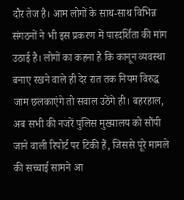दौर तेज है। आम लोगों के साथ-साथ विभिन्न संगठनों ने भी इस प्रकरण में पारदर्शिता की मांग उठाई है। लोगों का कहना है कि कानून व्यवस्था बनाए रखने वाले ही देर रात तक नियम विरुद्ध जाम छलकाएंगे तो सवाल उठेंगे ही। बहरहाल, अब सभी की नजरें पुलिस मुख्यालय को सौंपी जाने वाली रिपोर्ट पर टिकी हैं, जिससे पूरे मामले की सच्चाई सामने आ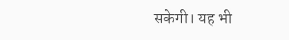सकेगी। यह भी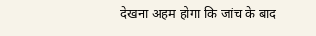देखना अहम होगा कि जांच के बाद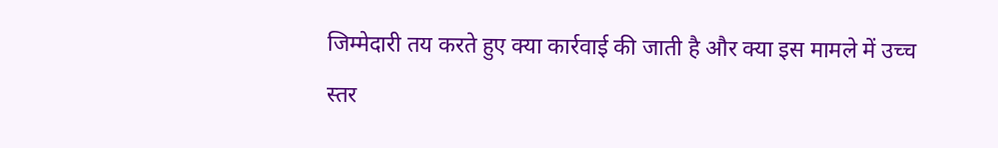जिम्मेदारी तय करते हुए क्या कार्रवाई की जाती है और क्या इस मामले में उच्च स्तर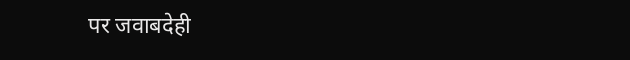पर जवाबदेही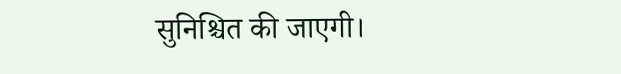सुनिश्चित की जाएगी।